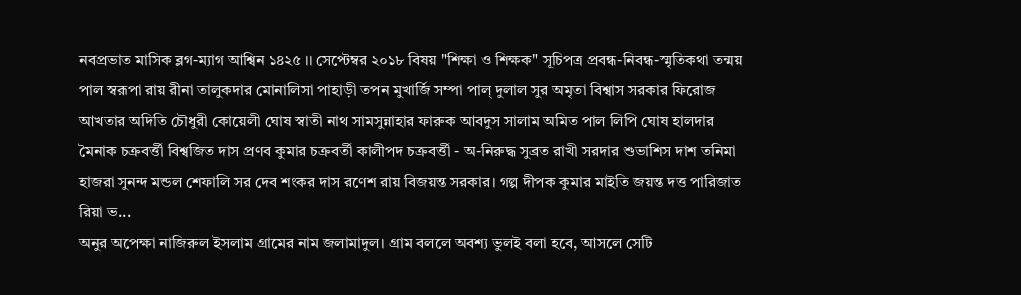নবপ্রভাত মাসিক ব্লগ-ম্যাগ আশ্বিন ১৪২৫ ।। সেপ্টেম্বর ২০১৮ বিষয় "শিক্ষা ও শিক্ষক" সূচিপত্র প্রবন্ধ-নিবন্ধ-স্মৃতিকথা তন্ময় পাল স্বরূপা রায় রীনা তালুকদার মোনালিসা পাহাড়ী তপন মুখার্জি সম্পা পাল্ দুলাল সুর অমৃতা বিশ্বাস সরকার ফিরোজ আখতার অদিতি চৌধুরী কোয়েলী ঘোষ স্বাতী নাথ সামসুন্নাহার ফারুক আবদুস সালাম অমিত পাল লিপি ঘোষ হালদার মৈনাক চক্রবর্ত্তী বিশ্বজিত দাস প্রণব কুমার চক্রবর্তী কালীপদ চক্রবর্ত্তী - অ-নিরুদ্ধ সুব্রত রাখী সরদার শুভাশিস দাশ তনিমা হাজরা সুনন্দ মন্ডল শেফালি সর দেব শংকর দাস রণেশ রায় বিজয়ন্ত সরকার। গল্প দীপক কুমার মাইতি জয়ন্ত দত্ত পারিজাত রিয়া ভ...
অনুর অপেক্ষা নাজিরুল ইসলাম গ্রামের নাম জলামাদুল। গ্রাম বললে অবশ্য ভুলই বলা হবে, আসলে সেটি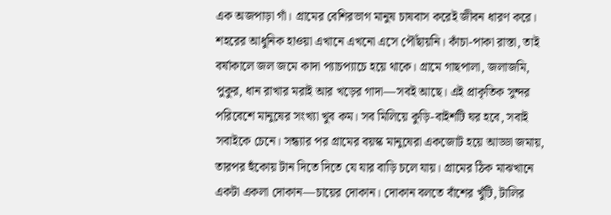এক অজপাড়া গাঁ। গ্রামের বেশিরভাগ মানুষ চাষবাস করেই জীবন ধারণ করে। শহরের আধুনিক হাওয়া এখানে এখনো এসে পৌঁছায়নি। কাঁচা-পাকা রাস্তা, তাই বর্ষাকালে জল জমে কাদা প্যাচপ্যাচে হয়ে থাকে। গ্রামে গাছপালা, জলাজমি, পুকুর, ধান রাখার মরাই আর খড়ের গাদা—সবই আছে। এই প্রাকৃতিক সুন্দর পরিবেশে মানুষের সংখ্যা খুব কম। সব মিলিয়ে কুড়ি-বাইশটি ঘর হবে, সবাই সবাইকে চেনে। সন্ধ্যার পর গ্রামের বয়স্ক মানুষেরা একজোট হয়ে আড্ডা জমায়, তারপর হুঁকোয় টান দিতে দিতে যে যার বাড়ি চলে যায়। গ্রামের ঠিক মাঝখানে একটা একলা দোকান—চায়ের দোকান। দোকান বলতে বাঁশের খুঁটি, টালির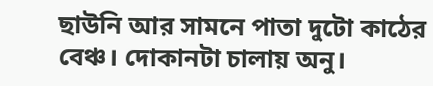ছাউনি আর সামনে পাতা দুটো কাঠের বেঞ্চ। দোকানটা চালায় অনু।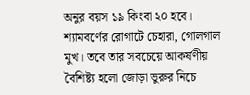অনুর বয়স ১৯ কিংবা ২০ হবে। শ্যামবর্ণের রোগাটে চেহারা, গোলগাল মুখ। তবে তার সবচেয়ে আকর্ষণীয় বৈশিষ্ট্য হলো জোড়া ভুরুর নিচে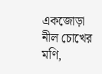একজোড়া নীল চোখের মণি,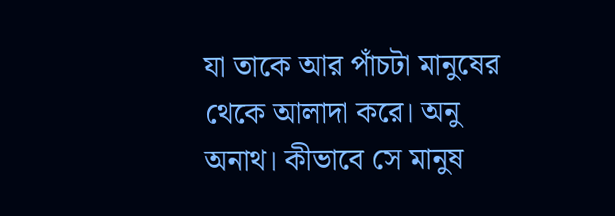যা তাকে আর পাঁচটা মানুষের থেকে আলাদা করে। অনু অনাথ। কীভাবে সে মানুষ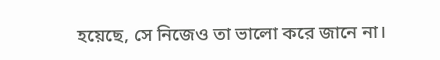হয়েছে, সে নিজেও তা ভালো করে জানে না।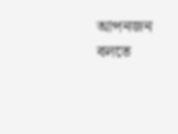আপনজন বলতে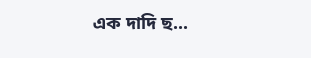এক দাদি ছ...